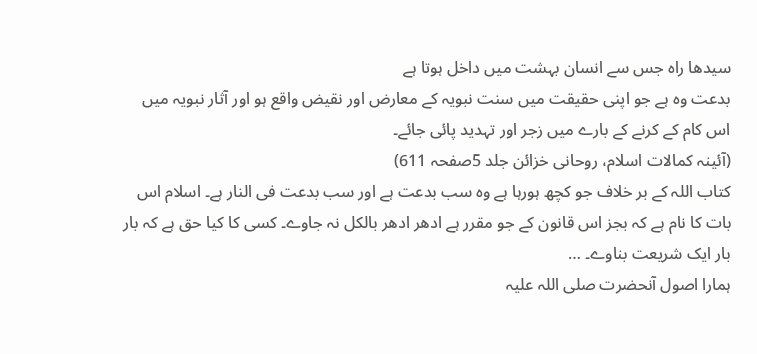سیدھا راہ جس سے انسان بہشت میں داخل ہوتا ہے
بدعت وہ ہے جو اپنی حقیقت میں سنت نبویہ کے معارض اور نقیض واقع ہو اور آثار نبویہ میں اس کام کے کرنے کے بارے میں زجر اور تہدید پائی جائے۔
(آئینہ کمالات اسلام، روحانی خزائن جلد 5صفحہ 611)
کتاب اللہ کے بر خلاف جو کچھ ہورہا ہے وہ سب بدعت ہے اور سب بدعت فی النار ہے۔ اسلام اس بات کا نام ہے کہ بجز اس قانون کے جو مقرر ہے ادھر ادھر بالکل نہ جاوے۔ کسی کا کیا حق ہے کہ بار بار ایک شریعت بناوے۔ …
ہمارا اصول آنحضرت صلی اللہ علیہ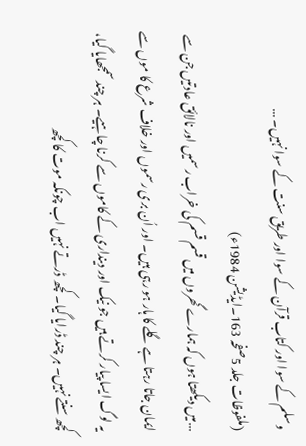وسلم کے سوا اور کتاب قرآن کے سوا اور طریق سنت کے سوا نہیں۔ …
(ملفوظات جلد 5صفحہ 163۔ایڈیشن 1984ء)
…میں دیکھتا ہوں کہ ہمارے گھروں میں قسم قسم کی خراب رسمیں اور نالائق عادتیں جن سے ایمان جاتا رہتا ہے گلے کا ہار ہو رہی ہیں۔ اور اُن بری رسموں اور خلاف شرع کا موں سے یہ لوگ ایسا پیار کرتے ہیں جو نیک اور دینداری کے کاموں سے کرنا چاہیے۔ ہر چند سمجھایا گیا، کچھ سنتے نہیں۔ ہر چند ڈرایا گیا۔ کچھ ڈرتے نہیں اب چونکہ موت کا کچھ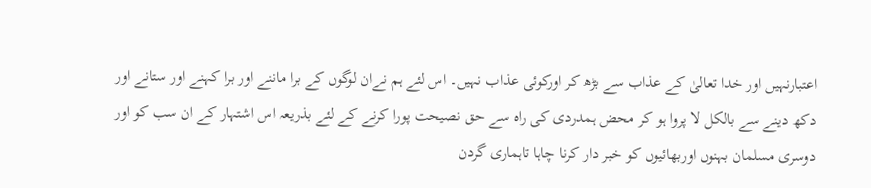اعتبارنہیں اور خدا تعالیٰ کے عذاب سے بڑھ کر اورکوئی عذاب نہیں۔ اس لئے ہم نےان لوگوں کے برا ماننے اور برا کہنے اور ستانے اور دکھ دینے سے بالکل لا پروا ہو کر محض ہمدردی کی راہ سے حق نصیحت پورا کرنے کے لئے بذریعہ اس اشتہار کے ان سب کو اور دوسری مسلمان بہنوں اوربھائیوں کو خبر دار کرنا چاہا تاہماری گردن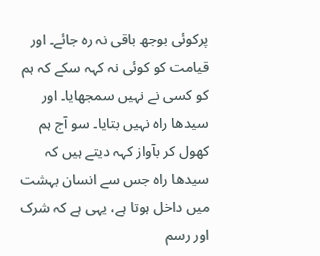پرکوئی بوجھ باقی نہ رہ جائے۔ اور قیامت کو کوئی نہ کہہ سکے کہ ہم کو کسی نے نہیں سمجھایا۔ اور سیدھا راہ نہیں بتایا۔ سو آج ہم کھول کر بآواز کہہ دیتے ہیں کہ سیدھا راہ جس سے انسان بہشت میں داخل ہوتا ہے، یہی ہے کہ شرک اور رسم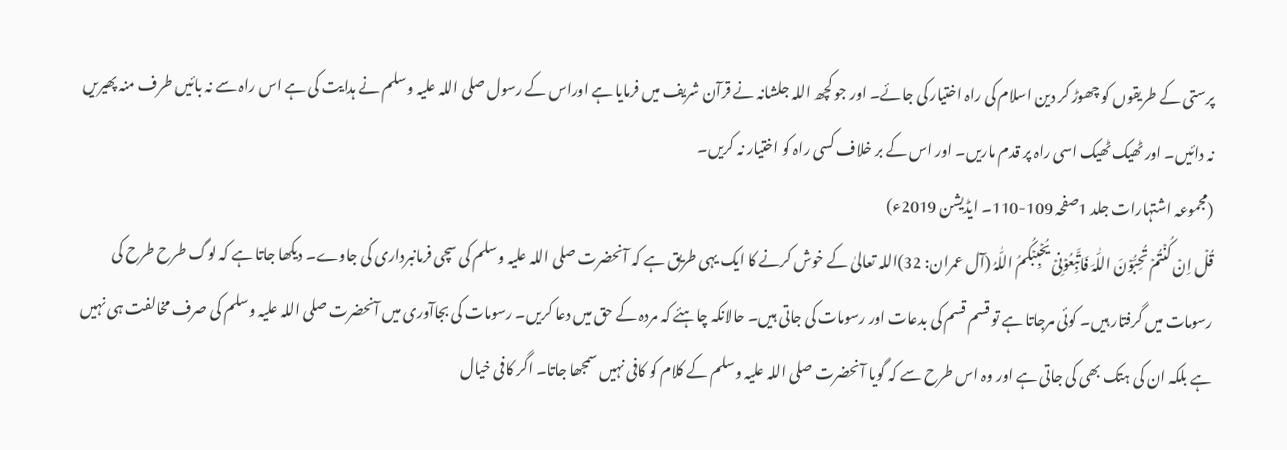پرستی کے طریقوں کو چھوڑ کر دین اسلام کی راہ اختیار کی جائے۔ اور جو کچھ اللہ جلشانہ نے قرآن شریف میں فرمایا ہے اوراس کے رسول صلی اللہ علیہ وسلم نے ہدایت کی ہے اس راہ سے نہ بائیں طرف منہ پھیریں نہ دائیں۔ اور ٹھیک ٹھیک اسی راہ پر قدم ماریں۔ اور اس کے بر خلاف کسی راہ کو اختیار نہ کریں۔
(مجموعہ اشتہارات جلد 1صفحہ 109-110۔ ایڈیشن 2019ء)
قُلۡ اِنۡ کُنۡتُمۡ تُحِبُّوۡنَ اللّٰہَ فَاتَّبِعُوۡنِیۡ یُحۡبِبۡکُمُ اللّٰہُ (آل عمران: 32)اللہ تعالیٰ کے خوش کرنے کا ایک یہی طریق ہے کہ آنحضرت صلی اللہ علیہ وسلم کی سچی فرمانبرداری کی جاوے۔ دیکھا جاتا ہے کہ لوگ طرح طرح کی رسومات میں گرفتار ہیں۔ کوئی مرجاتا ہے تو قسم قسم کی بدعات اور رسومات کی جاتی ہیں۔ حالانکہ چاہئے کہ مردہ کے حق میں دعا کریں۔ رسومات کی بجاآوری میں آنحضرت صلی اللہ علیہ وسلم کی صرف مخالفت ہی نہیں ہے بلکہ ان کی ہتک بھی کی جاتی ہے اور وہ اس طرح سے کہ گویا آنحضرت صلی اللہ علیہ وسلم کے کلام کو کافی نہیں سمجھا جاتا۔ اگر کافی خیال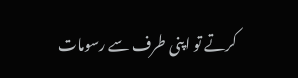کرتے تو اپنی طرف سے رسومات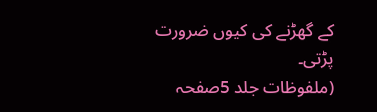کے گھڑنے کی کیوں ضرورت پڑتی۔
(ملفوظات جلد 5صفحہ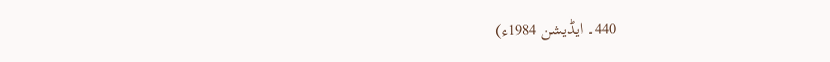440۔ ایڈیشن 1984ء)